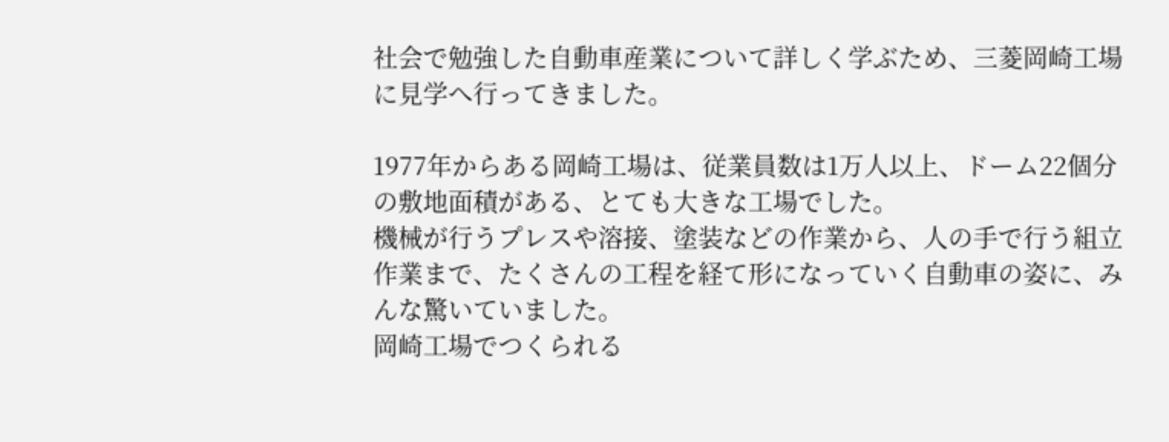社会で勉強した自動車産業について詳しく学ぶため、三菱岡崎工場に見学へ行ってきました。

1977年からある岡崎工場は、従業員数は1万人以上、ドーム22個分の敷地面積がある、とても大きな工場でした。
機械が行うプレスや溶接、塗装などの作業から、人の手で行う組立作業まで、たくさんの工程を経て形になっていく自動車の姿に、みんな驚いていました。
岡崎工場でつくられる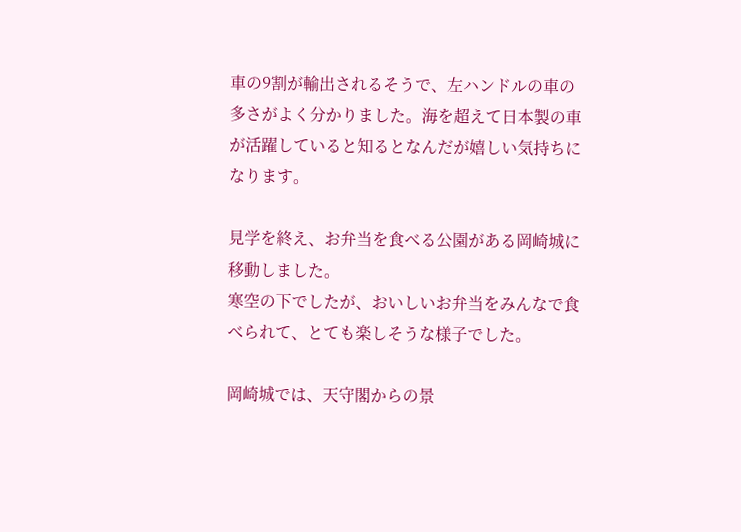車の9割が輸出されるそうで、左ハンドルの車の多さがよく分かりました。海を超えて日本製の車が活躍していると知るとなんだが嬉しい気持ちになります。

見学を終え、お弁当を食べる公園がある岡崎城に移動しました。
寒空の下でしたが、おいしいお弁当をみんなで食べられて、とても楽しそうな様子でした。

岡崎城では、天守閣からの景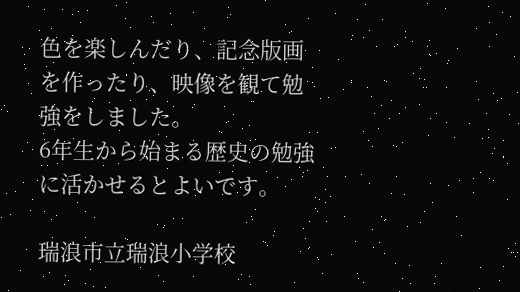色を楽しんだり、記念版画を作ったり、映像を観て勉強をしました。
6年生から始まる歴史の勉強に活かせるとよいです。

瑞浪市立瑞浪小学校